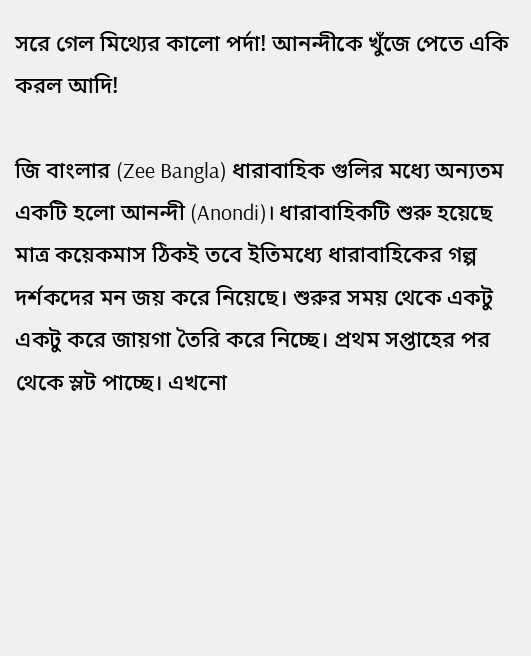সরে গেল মিথ্যের কালো পর্দা! আনন্দীকে খুঁজে পেতে একি করল আদি!

জি বাংলার (Zee Bangla) ধারাবাহিক গুলির মধ্যে অন্যতম একটি হলো আনন্দী (Anondi)। ধারাবাহিকটি শুরু হয়েছে মাত্র কয়েকমাস ঠিকই তবে ইতিমধ্যে ধারাবাহিকের গল্প দর্শকদের মন জয় করে নিয়েছে। শুরুর সময় থেকে একটু একটু করে জায়গা তৈরি করে নিচ্ছে। প্রথম সপ্তাহের পর থেকে স্লট পাচ্ছে। এখনো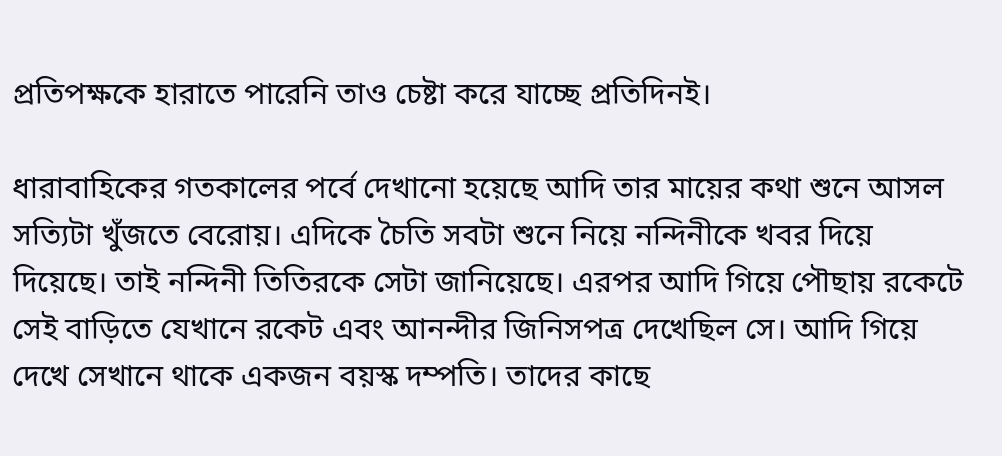প্রতিপক্ষকে হারাতে পারেনি তাও চেষ্টা করে যাচ্ছে প্রতিদিনই।

ধারাবাহিকের গতকালের পর্বে দেখানো হয়েছে আদি তার মায়ের কথা শুনে আসল সত্যিটা খুঁজতে বেরোয়। এদিকে চৈতি সবটা শুনে নিয়ে নন্দিনীকে খবর দিয়ে দিয়েছে। তাই নন্দিনী তিতিরকে সেটা জানিয়েছে। এরপর আদি গিয়ে পৌছায় রকেটে সেই বাড়িতে যেখানে রকেট এবং আনন্দীর জিনিসপত্র দেখেছিল সে। আদি গিয়ে দেখে সেখানে থাকে একজন বয়স্ক দম্পতি। তাদের কাছে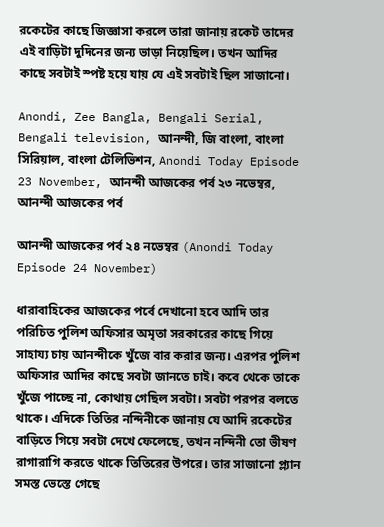রকেটের কাছে জিজ্ঞাসা করলে তারা জানায় রকেট তাদের এই বাড়িটা দুদিনের জন্য ভাড়া নিয়েছিল। তখন আদির কাছে সবটাই স্পষ্ট হয়ে যায় যে এই সবটাই ছিল সাজানো।

Anondi, Zee Bangla, Bengali Serial, Bengali television, আনন্দী, জি বাংলা, বাংলা সিরিয়াল, বাংলা টেলিভিশন, Anondi Today Episode 23 November, আনন্দী আজকের পর্ব ২৩ নভেম্বর, আনন্দী আজকের পর্ব

আনন্দী আজকের পর্ব ২৪ নভেম্বর (Anondi Today Episode 24 November)

ধারাবাহিকের আজকের পর্বে দেখানো হবে আদি তার পরিচিত পুলিশ অফিসার অমৃতা সরকারের কাছে গিয়ে সাহায্য চায় আনন্দীকে খুঁজে বার করার জন্য। এরপর পুলিশ অফিসার আদির কাছে সবটা জানতে চাই। কবে থেকে তাকে খুঁজে পাচ্ছে না, কোথায় গেছিল সবটা। সবটা পরপর বলতে থাকে। এদিকে তিতির নন্দিনীকে জানায় যে আদি রকেটের বাড়িতে গিয়ে সবটা দেখে ফেলেছে, তখন নন্দিনী তো ভীষণ রাগারাগি করতে থাকে তিতিরের উপরে। তার সাজানো প্ল্যান সমস্ত ভেস্তে গেছে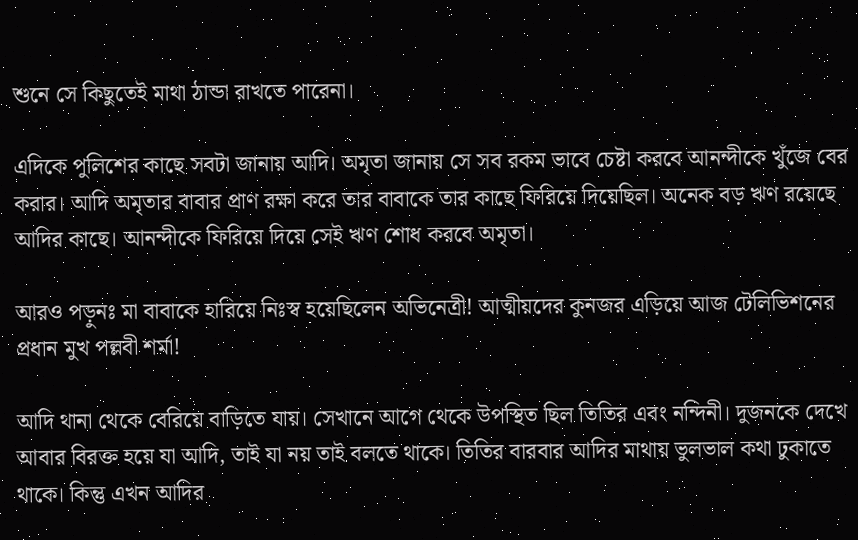শুনে সে কিছুতেই মাথা ঠান্ডা রাখতে পারেনা।

এদিকে পুলিশের কাছে সবটা জানায় আদি। অমৃতা জানায় সে সব রকম ভাবে চেষ্টা করবে আনন্দীকে খুঁজে বের করার। আদি অমৃতার বাবার প্রাণ রক্ষা করে তার বাবাকে তার কাছে ফিরিয়ে দিয়েছিল। অনেক বড় ঋণ রয়েছে আদির কাছে। আনন্দীকে ফিরিয়ে দিয়ে সেই ঋণ শোধ করবে অমৃতা।

আরও পড়ুনঃ মা বাবাকে হারিয়ে নিঃস্ব হয়েছিলেন অভিনেত্রী! আত্মীয়দের কুনজর এড়িয়ে আজ টেলিভিশনের প্রধান মুখ পল্লবী শর্মা!

আদি থানা থেকে বেরিয়ে বাড়িতে যায়। সেখানে আগে থেকে উপস্থিত ছিল তিতির এবং নন্দিনী। দুজনকে দেখে আবার বিরক্ত হয়ে যা আদি, তাই যা নয় তাই বলতে থাকে। তিতির বারবার আদির মাথায় ভুলভাল কথা ঢুকাতে থাকে। কিন্তু এখন আদির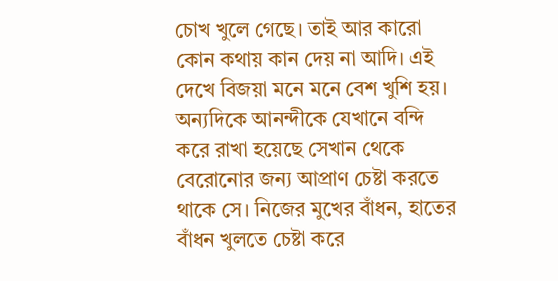চোখ খুলে গেছে। তাই আর কারো কোন কথায় কান দেয় না আদি। এই দেখে বিজয়া মনে মনে বেশ খুশি হয়। অন্যদিকে আনন্দীকে যেখানে বন্দি করে রাখা হয়েছে সেখান থেকে বেরোনোর জন্য আপ্রাণ চেষ্টা করতে থাকে সে। নিজের মুখের বাঁধন, হাতের বাঁধন খুলতে চেষ্টা করে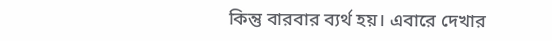কিন্তু বারবার ব্যর্থ হয়। এবারে দেখার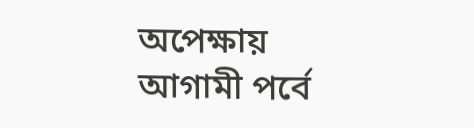অপেক্ষায় আগামী পর্বে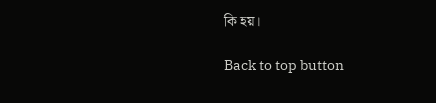কি হয়।

Back to top button